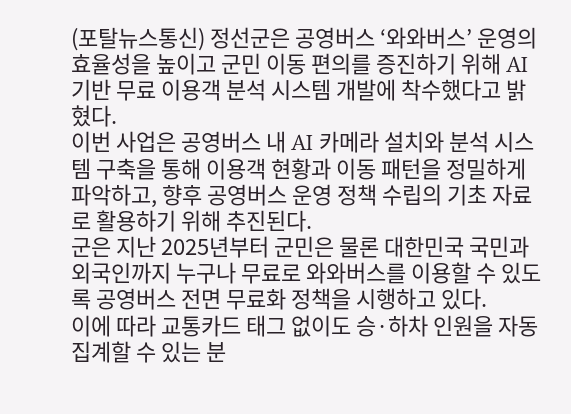(포탈뉴스통신) 정선군은 공영버스 ‘와와버스’ 운영의 효율성을 높이고 군민 이동 편의를 증진하기 위해 AI 기반 무료 이용객 분석 시스템 개발에 착수했다고 밝혔다.
이번 사업은 공영버스 내 AI 카메라 설치와 분석 시스템 구축을 통해 이용객 현황과 이동 패턴을 정밀하게 파악하고, 향후 공영버스 운영 정책 수립의 기초 자료로 활용하기 위해 추진된다.
군은 지난 2025년부터 군민은 물론 대한민국 국민과 외국인까지 누구나 무료로 와와버스를 이용할 수 있도록 공영버스 전면 무료화 정책을 시행하고 있다.
이에 따라 교통카드 태그 없이도 승·하차 인원을 자동 집계할 수 있는 분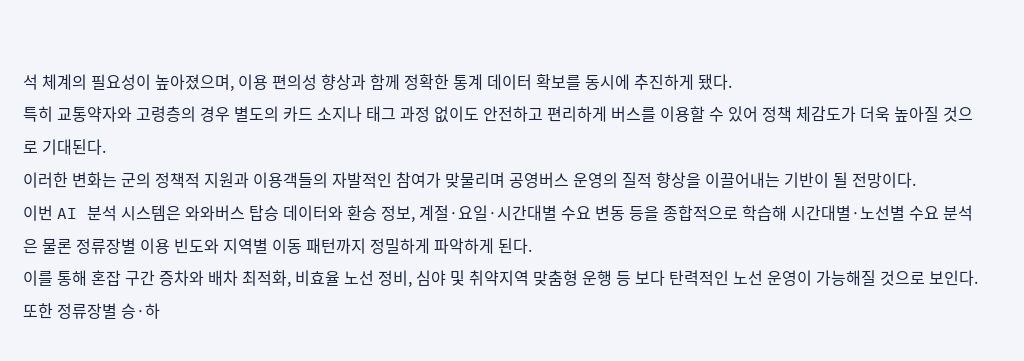석 체계의 필요성이 높아졌으며, 이용 편의성 향상과 함께 정확한 통계 데이터 확보를 동시에 추진하게 됐다.
특히 교통약자와 고령층의 경우 별도의 카드 소지나 태그 과정 없이도 안전하고 편리하게 버스를 이용할 수 있어 정책 체감도가 더욱 높아질 것으로 기대된다.
이러한 변화는 군의 정책적 지원과 이용객들의 자발적인 참여가 맞물리며 공영버스 운영의 질적 향상을 이끌어내는 기반이 될 전망이다.
이번 AI 분석 시스템은 와와버스 탑승 데이터와 환승 정보, 계절·요일·시간대별 수요 변동 등을 종합적으로 학습해 시간대별·노선별 수요 분석은 물론 정류장별 이용 빈도와 지역별 이동 패턴까지 정밀하게 파악하게 된다.
이를 통해 혼잡 구간 증차와 배차 최적화, 비효율 노선 정비, 심야 및 취약지역 맞춤형 운행 등 보다 탄력적인 노선 운영이 가능해질 것으로 보인다.
또한 정류장별 승·하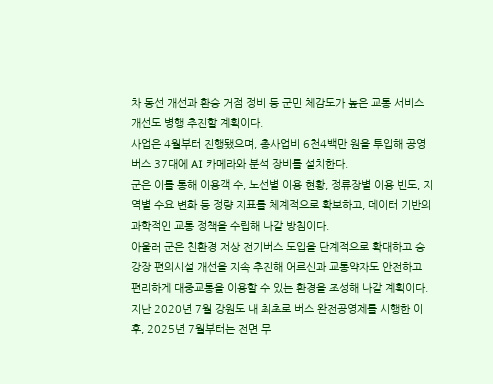차 동선 개선과 환승 거점 정비 등 군민 체감도가 높은 교통 서비스 개선도 병행 추진할 계획이다.
사업은 4월부터 진행됐으며, 총사업비 6천4백만 원을 투입해 공영버스 37대에 AI 카메라와 분석 장비를 설치한다.
군은 이를 통해 이용객 수, 노선별 이용 현황, 정류장별 이용 빈도, 지역별 수요 변화 등 정량 지표를 체계적으로 확보하고, 데이터 기반의 과학적인 교통 정책을 수립해 나갈 방침이다.
아울러 군은 친환경 저상 전기버스 도입을 단계적으로 확대하고 승강장 편의시설 개선을 지속 추진해 어르신과 교통약자도 안전하고 편리하게 대중교통을 이용할 수 있는 환경을 조성해 나갈 계획이다.
지난 2020년 7월 강원도 내 최초로 버스 완전공영제를 시행한 이후, 2025년 7월부터는 전면 무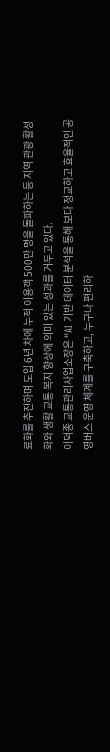료화를 추진하며 도입 6년 차에 누적 이용객 500만 명을 돌파하는 등 지역 관광 활성화와 생활 교통 복지 향상에 의미 있는 성과를 거두고 있다.
이덕종 교통관리사업소장은 “AI 기반 데이터 분석을 통해 보다 정교하고 효율적인 공영버스 운영 체계를 구축하고, 누구나 편리하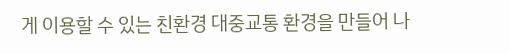게 이용할 수 있는 친환경 대중교통 환경을 만들어 나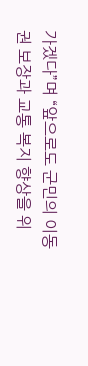가겠다”며 “앞으로도 군민의 이동권 보장과 교통 복지 향상을 위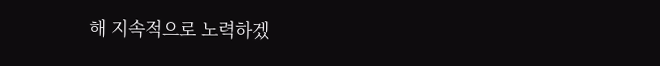해 지속적으로 노력하겠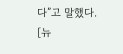다”고 말했다.
[뉴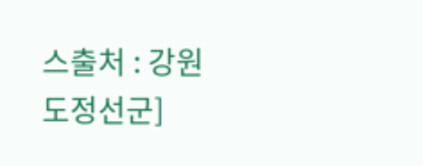스출처 : 강원도정선군]